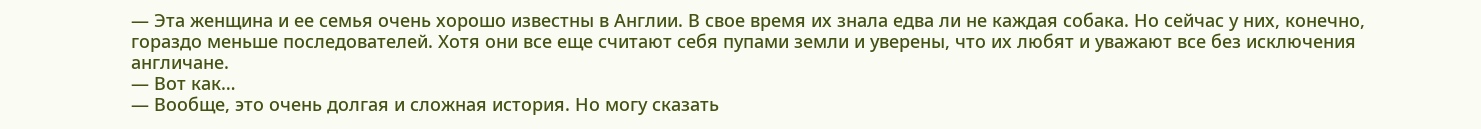— Эта женщина и ее семья очень хорошо известны в Англии. В свое время их знала едва ли не каждая собака. Но сейчас у них, конечно, гораздо меньше последователей. Хотя они все еще считают себя пупами земли и уверены, что их любят и уважают все без исключения англичане.
— Вот как…
— Вообще, это очень долгая и сложная история. Но могу сказать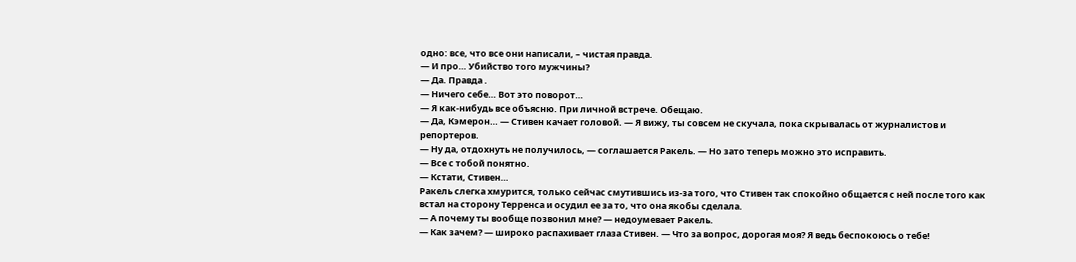одно: все, что все они написали, – чистая правда.
— И про… Убийство того мужчины?
— Да. Правда .
— Ничего себе… Вот это поворот…
— Я как-нибудь все объясню. При личной встрече. Обещаю.
— Да, Кэмерон… — Стивен качает головой. — Я вижу, ты совсем не скучала, пока скрывалась от журналистов и репортеров.
— Ну да, отдохнуть не получилось, — соглашается Ракель. — Но зато теперь можно это исправить.
— Все с тобой понятно.
— Кстати, Стивен…
Ракель слегка хмурится, только сейчас смутившись из-за того, что Стивен так спокойно общается с ней после того как встал на сторону Терренса и осудил ее за то, что она якобы сделала.
— А почему ты вообще позвонил мне? — недоумевает Ракель.
— Как зачем? — широко распахивает глаза Стивен. — Что за вопрос, дорогая моя? Я ведь беспокоюсь о тебе!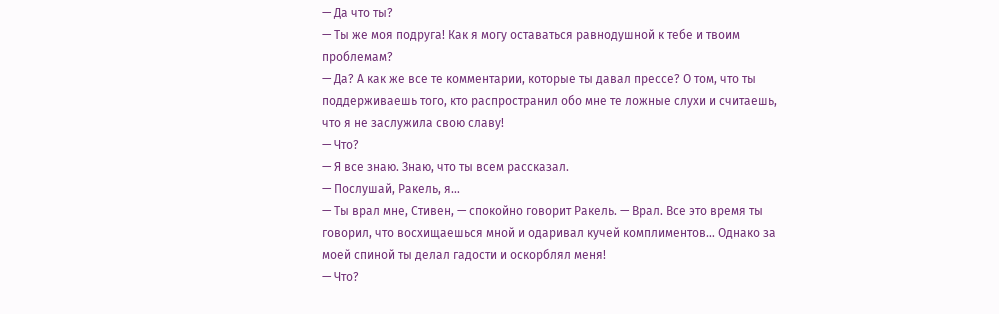— Да что ты?
— Ты же моя подруга! Как я могу оставаться равнодушной к тебе и твоим проблемам?
— Да? А как же все те комментарии, которые ты давал прессе? О том, что ты поддерживаешь того, кто распространил обо мне те ложные слухи и считаешь, что я не заслужила свою славу!
— Что?
— Я все знаю. Знаю, что ты всем рассказал.
— Послушай, Ракель, я…
— Ты врал мне, Стивен, — спокойно говорит Ракель. — Врал. Все это время ты говорил, что восхищаешься мной и одаривал кучей комплиментов… Однако за моей спиной ты делал гадости и оскорблял меня!
— Что?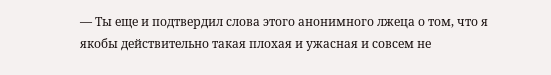— Ты еще и подтвердил слова этого анонимного лжеца о том, что я якобы действительно такая плохая и ужасная и совсем не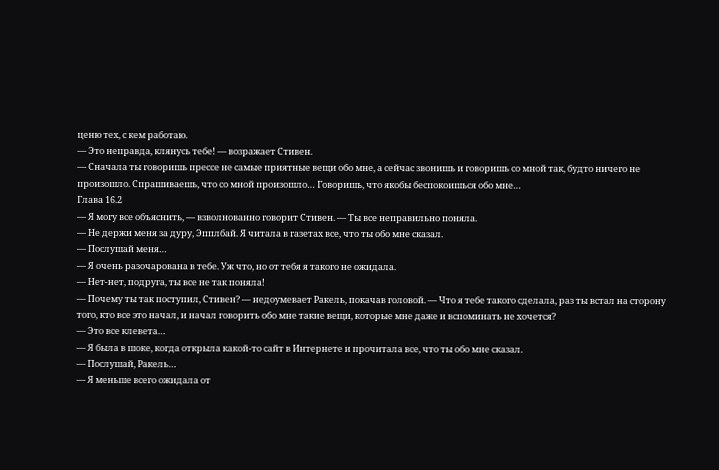ценю тех, с кем работаю.
— Это неправда, клянусь тебе! — возражает Стивен.
— Сначала ты говоришь прессе не самые приятные вещи обо мне, а сейчас звонишь и говоришь со мной так, будто ничего не произошло. Спрашиваешь, что со мной произошло… Говоришь, что якобы беспокоишься обо мне…
Глава 16.2
— Я могу все объяснить, — взволнованно говорит Стивен. — Ты все неправильно поняла.
— Не держи меня за дуру, Эпплбай. Я читала в газетах все, что ты обо мне сказал.
— Послушай меня…
— Я очень разочарована в тебе. Уж что, но от тебя я такого не ожидала.
— Нет-нет, подруга, ты все не так поняла!
— Почему ты так поступил, Стивен? — недоумевает Ракель, покачав головой. — Что я тебе такого сделала, раз ты встал на сторону того, кто все это начал, и начал говорить обо мне такие вещи, которые мне даже и вспоминать не хочется?
— Это все клевета…
— Я была в шоке, когда открыла какой-то сайт в Интернете и прочитала все, что ты обо мне сказал.
— Послушай, Ракель…
— Я меньше всего ожидала от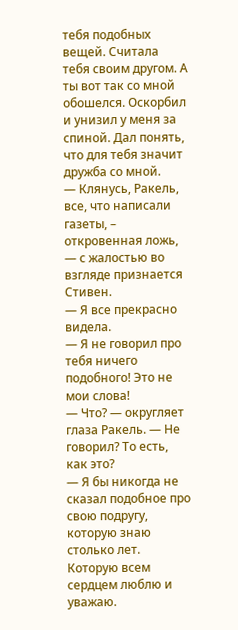тебя подобных вещей. Считала тебя своим другом. А ты вот так со мной обошелся. Оскорбил и унизил у меня за спиной. Дал понять, что для тебя значит дружба со мной.
— Клянусь, Ракель, все, что написали газеты, – откровенная ложь, — с жалостью во взгляде признается Стивен.
— Я все прекрасно видела.
— Я не говорил про тебя ничего подобного! Это не мои слова!
— Что? — округляет глаза Ракель. — Не говорил? То есть, как это?
— Я бы никогда не сказал подобное про свою подругу, которую знаю столько лет. Которую всем сердцем люблю и уважаю.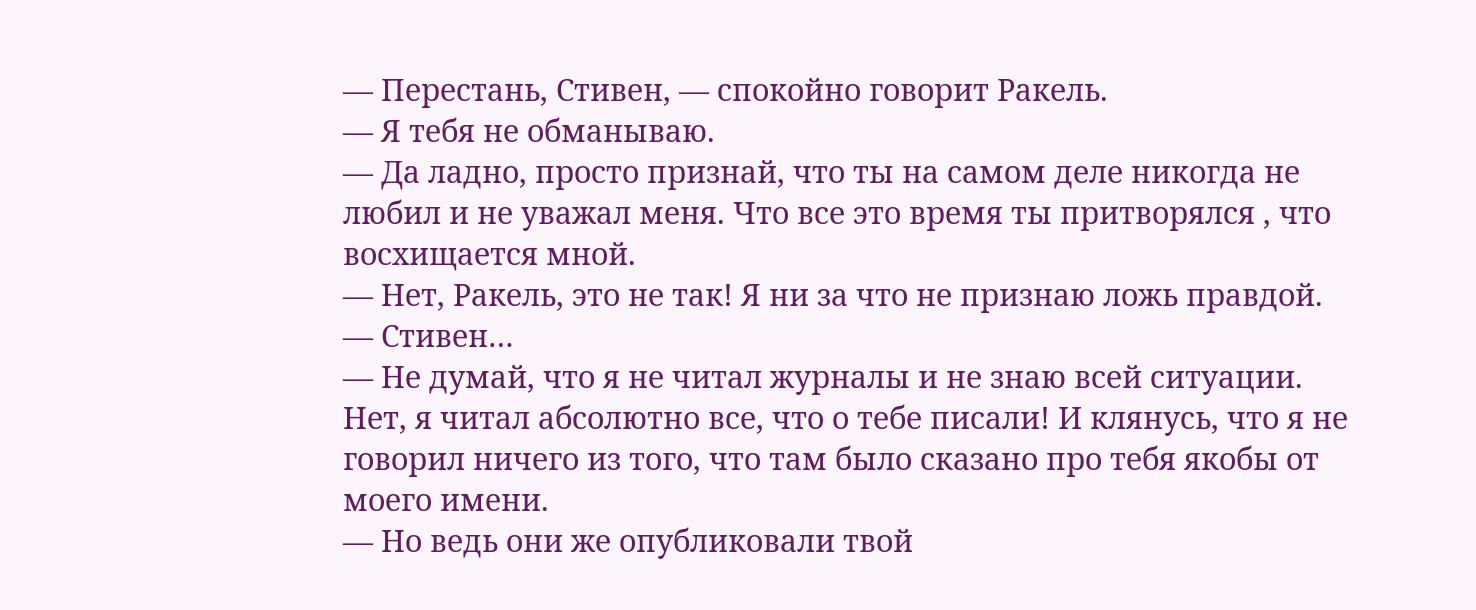— Перестань, Стивен, — спокойно говорит Ракель.
— Я тебя не обманываю.
— Да ладно, просто признай, что ты на самом деле никогда не любил и не уважал меня. Что все это время ты притворялся , что восхищается мной.
— Нет, Ракель, это не так! Я ни за что не признаю ложь правдой.
— Стивен…
— Не думай, что я не читал журналы и не знаю всей ситуации. Нет, я читал абсолютно все, что о тебе писали! И клянусь, что я не говорил ничего из того, что там было сказано про тебя якобы от моего имени.
— Но ведь они же опубликовали твой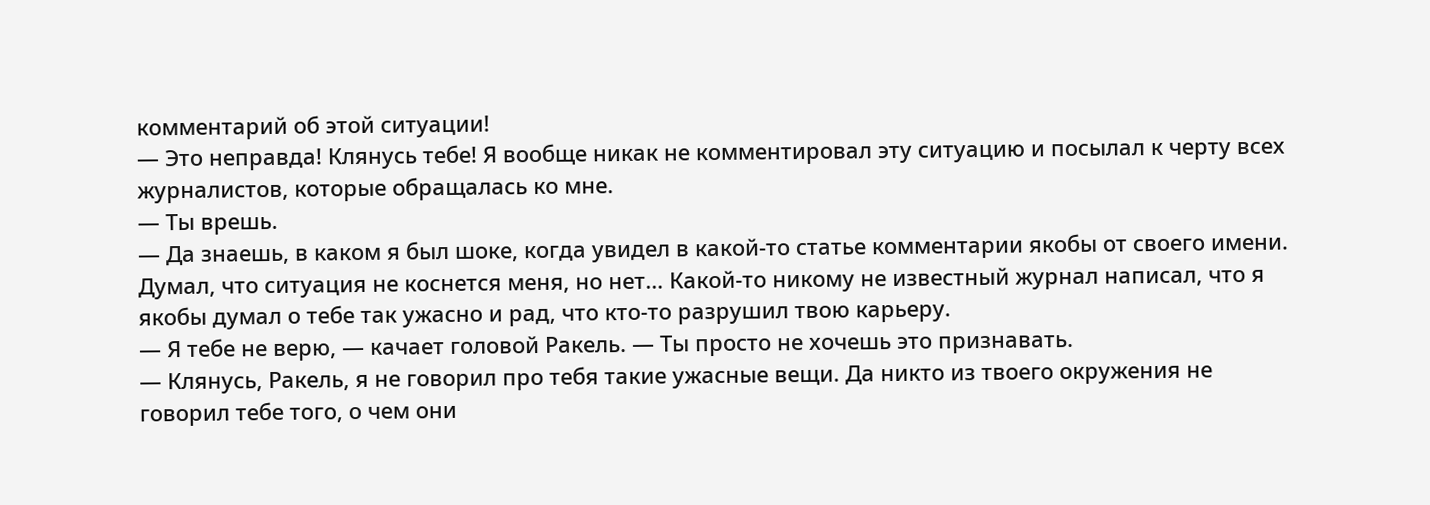комментарий об этой ситуации!
— Это неправда! Клянусь тебе! Я вообще никак не комментировал эту ситуацию и посылал к черту всех журналистов, которые обращалась ко мне.
— Ты врешь.
— Да знаешь, в каком я был шоке, когда увидел в какой-то статье комментарии якобы от своего имени. Думал, что ситуация не коснется меня, но нет… Какой-то никому не известный журнал написал, что я якобы думал о тебе так ужасно и рад, что кто-то разрушил твою карьеру.
— Я тебе не верю, — качает головой Ракель. — Ты просто не хочешь это признавать.
— Клянусь, Ракель, я не говорил про тебя такие ужасные вещи. Да никто из твоего окружения не говорил тебе того, о чем они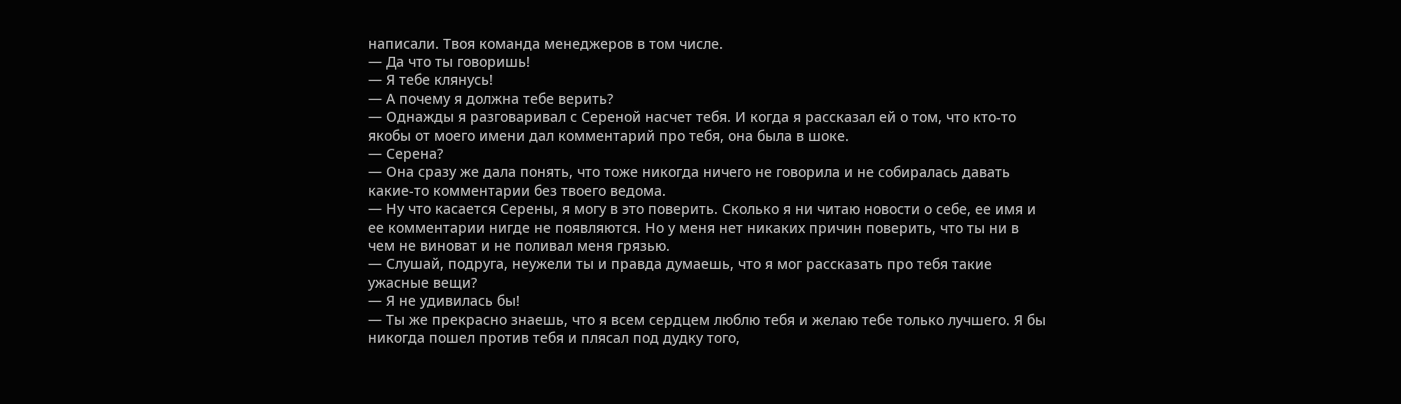написали. Твоя команда менеджеров в том числе.
— Да что ты говоришь!
— Я тебе клянусь!
— А почему я должна тебе верить?
— Однажды я разговаривал с Сереной насчет тебя. И когда я рассказал ей о том, что кто-то якобы от моего имени дал комментарий про тебя, она была в шоке.
— Серена?
— Она сразу же дала понять, что тоже никогда ничего не говорила и не собиралась давать какие-то комментарии без твоего ведома.
— Ну что касается Серены, я могу в это поверить. Сколько я ни читаю новости о себе, ее имя и ее комментарии нигде не появляются. Но у меня нет никаких причин поверить, что ты ни в чем не виноват и не поливал меня грязью.
— Слушай, подруга, неужели ты и правда думаешь, что я мог рассказать про тебя такие ужасные вещи?
— Я не удивилась бы!
— Ты же прекрасно знаешь, что я всем сердцем люблю тебя и желаю тебе только лучшего. Я бы никогда пошел против тебя и плясал под дудку того,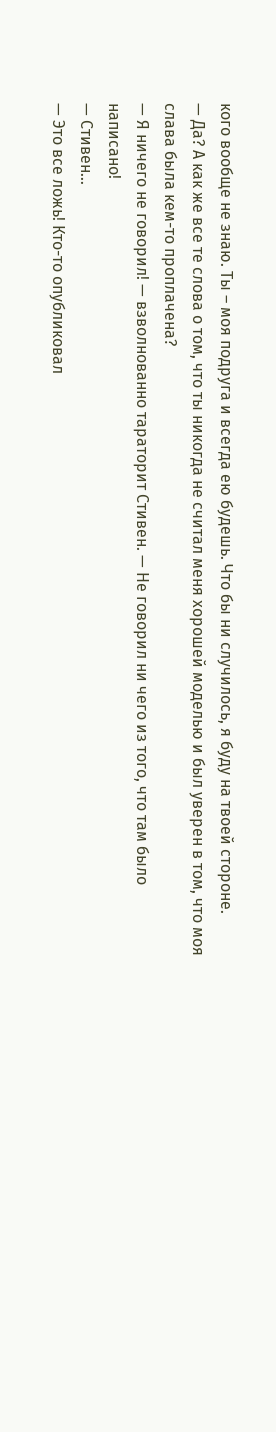кого вообще не знаю. Ты – моя подруга и всегда ею будешь. Что бы ни случилось, я буду на твоей стороне.
— Да? А как же все те слова о том, что ты никогда не считал меня хорошей моделью и был уверен в том, что моя слава была кем-то проплачена?
— Я ничего не говорил! — взволнованно тараторит Стивен. — Не говорил ни чего из того, что там было написано!
— Стивен…
— Это все ложь! Кто-то опубликовал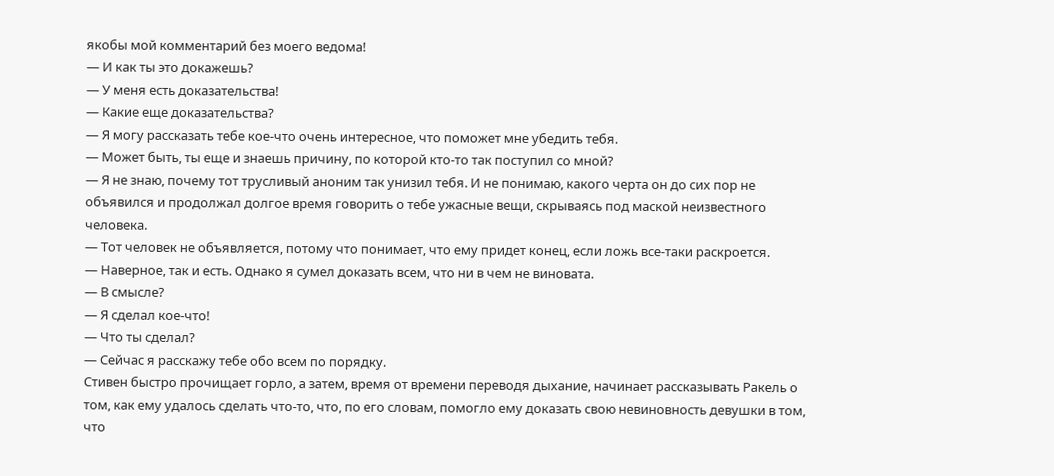якобы мой комментарий без моего ведома!
— И как ты это докажешь?
— У меня есть доказательства!
— Какие еще доказательства?
— Я могу рассказать тебе кое-что очень интересное, что поможет мне убедить тебя.
— Может быть, ты еще и знаешь причину, по которой кто-то так поступил со мной?
— Я не знаю, почему тот трусливый аноним так унизил тебя. И не понимаю, какого черта он до сих пор не объявился и продолжал долгое время говорить о тебе ужасные вещи, скрываясь под маской неизвестного человека.
— Тот человек не объявляется, потому что понимает, что ему придет конец, если ложь все-таки раскроется.
— Наверное, так и есть. Однако я сумел доказать всем, что ни в чем не виновата.
— В смысле?
— Я сделал кое-что!
— Что ты сделал?
— Сейчас я расскажу тебе обо всем по порядку.
Стивен быстро прочищает горло, а затем, время от времени переводя дыхание, начинает рассказывать Ракель о том, как ему удалось сделать что-то, что, по его словам, помогло ему доказать свою невиновность девушки в том, что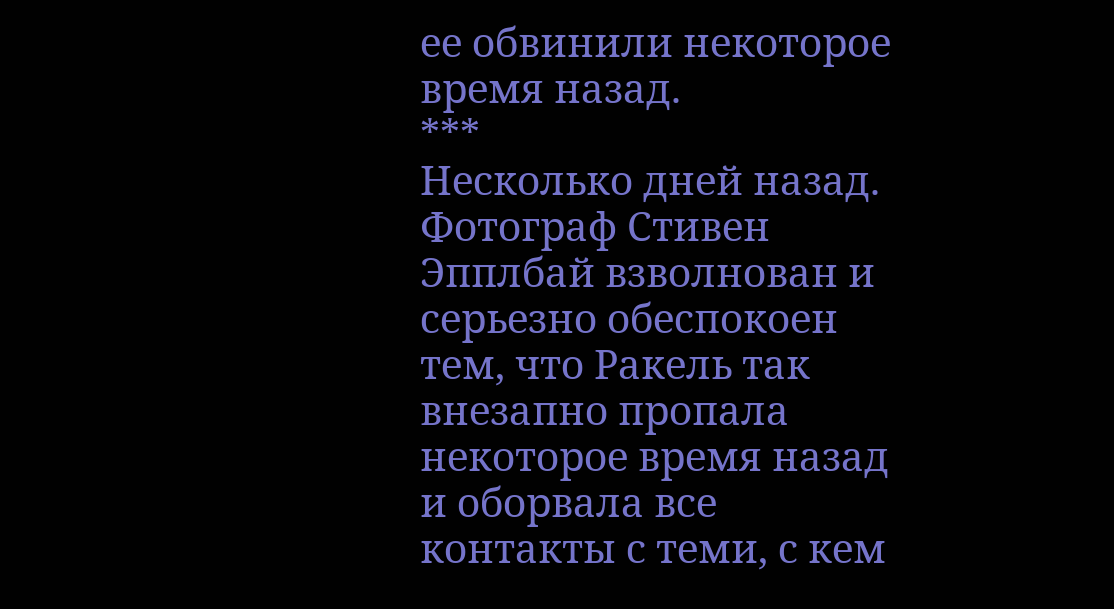ее обвинили некоторое время назад.
***
Несколько дней назад.
Фотограф Стивен Эпплбай взволнован и серьезно обеспокоен тем, что Ракель так внезапно пропала некоторое время назад и оборвала все контакты с теми, с кем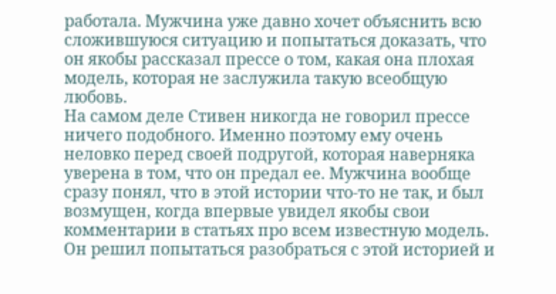работала. Мужчина уже давно хочет объяснить всю сложившуюся ситуацию и попытаться доказать, что он якобы рассказал прессе о том, какая она плохая модель, которая не заслужила такую всеобщую любовь.
На самом деле Стивен никогда не говорил прессе ничего подобного. Именно поэтому ему очень неловко перед своей подругой, которая наверняка уверена в том, что он предал ее. Мужчина вообще сразу понял, что в этой истории что-то не так, и был возмущен, когда впервые увидел якобы свои комментарии в статьях про всем известную модель. Он решил попытаться разобраться с этой историей и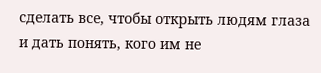сделать все, чтобы открыть людям глаза и дать понять, кого им не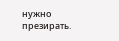нужно презирать.